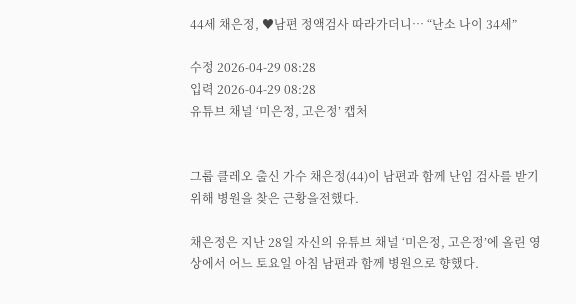44세 채은정, ♥남편 정액검사 따라가더니… “난소 나이 34세”

수정 2026-04-29 08:28
입력 2026-04-29 08:28
유튜브 채널 ‘미은정, 고은정’ 캡처


그룹 클레오 출신 가수 채은정(44)이 남편과 함께 난임 검사를 받기 위해 병원을 찾은 근황을전했다.

채은정은 지난 28일 자신의 유튜브 채널 ‘미은정, 고은정’에 올린 영상에서 어느 토요일 아침 남편과 함께 병원으로 향했다.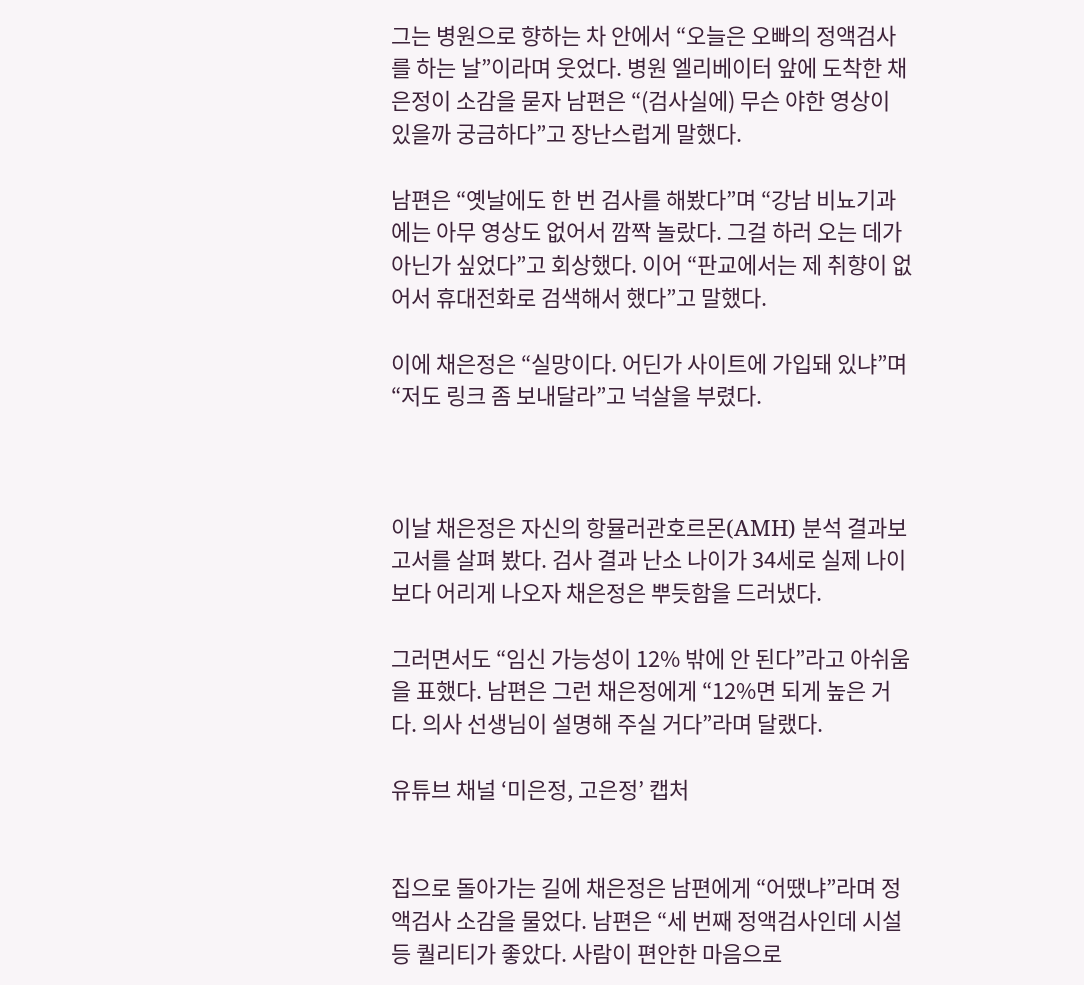그는 병원으로 향하는 차 안에서 “오늘은 오빠의 정액검사를 하는 날”이라며 웃었다. 병원 엘리베이터 앞에 도착한 채은정이 소감을 묻자 남편은 “(검사실에) 무슨 야한 영상이 있을까 궁금하다”고 장난스럽게 말했다.

남편은 “옛날에도 한 번 검사를 해봤다”며 “강남 비뇨기과에는 아무 영상도 없어서 깜짝 놀랐다. 그걸 하러 오는 데가 아닌가 싶었다”고 회상했다. 이어 “판교에서는 제 취향이 없어서 휴대전화로 검색해서 했다”고 말했다.

이에 채은정은 “실망이다. 어딘가 사이트에 가입돼 있냐”며 “저도 링크 좀 보내달라”고 넉살을 부렸다.



이날 채은정은 자신의 항뮬러관호르몬(AMH) 분석 결과보고서를 살펴 봤다. 검사 결과 난소 나이가 34세로 실제 나이보다 어리게 나오자 채은정은 뿌듯함을 드러냈다.

그러면서도 “임신 가능성이 12% 밖에 안 된다”라고 아쉬움을 표했다. 남편은 그런 채은정에게 “12%면 되게 높은 거다. 의사 선생님이 설명해 주실 거다”라며 달랬다.

유튜브 채널 ‘미은정, 고은정’ 캡처


집으로 돌아가는 길에 채은정은 남편에게 “어땠냐”라며 정액검사 소감을 물었다. 남편은 “세 번째 정액검사인데 시설 등 퀄리티가 좋았다. 사람이 편안한 마음으로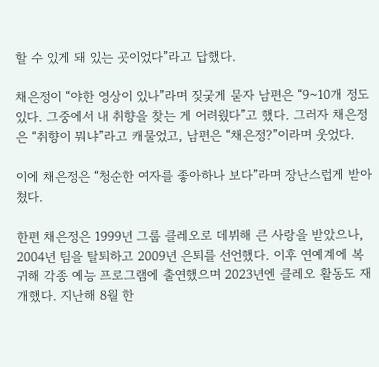할 수 있게 돼 있는 곳이었다”라고 답했다.

채은정이 “야한 영상이 있나”라며 짖궂게 묻자 남편은 “9~10개 정도 있다. 그중에서 내 취향을 찾는 게 어려웠다”고 했다. 그러자 채은정은 “취향이 뭐냐”라고 캐물었고, 남편은 “채은정?”이라며 웃었다.

이에 채은정은 “청순한 여자를 좋아하나 보다”라며 장난스럽게 받아쳤다.

한편 채은정은 1999년 그룹 클레오로 데뷔해 큰 사랑을 받았으나, 2004년 팀을 탈퇴하고 2009년 은퇴를 선언했다. 이후 연예계에 복귀해 각종 예능 프로그램에 출연했으며 2023년엔 클레오 활동도 재개했다. 지난해 8월 한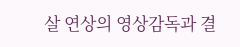살 연상의 영상감독과 결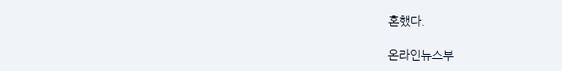혼했다.

온라인뉴스부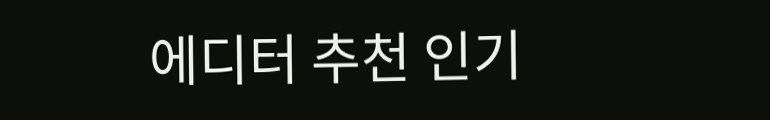에디터 추천 인기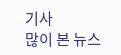기사
많이 본 뉴스